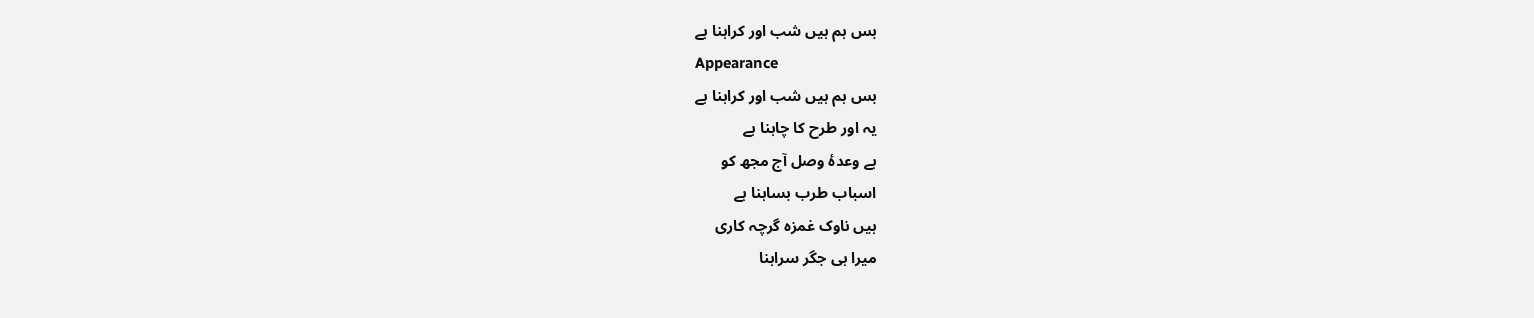بس ہم ہیں شب اور کراہنا ہے
Appearance
بس ہم ہیں شب اور کراہنا ہے
یہ اور طرح کا چاہنا ہے
ہے وعدۂ وصل آج مجھ کو
اسباب طرب بساہنا ہے
ہیں ناوک غمزہ گرچہ کاری
میرا ہی جگر سراہنا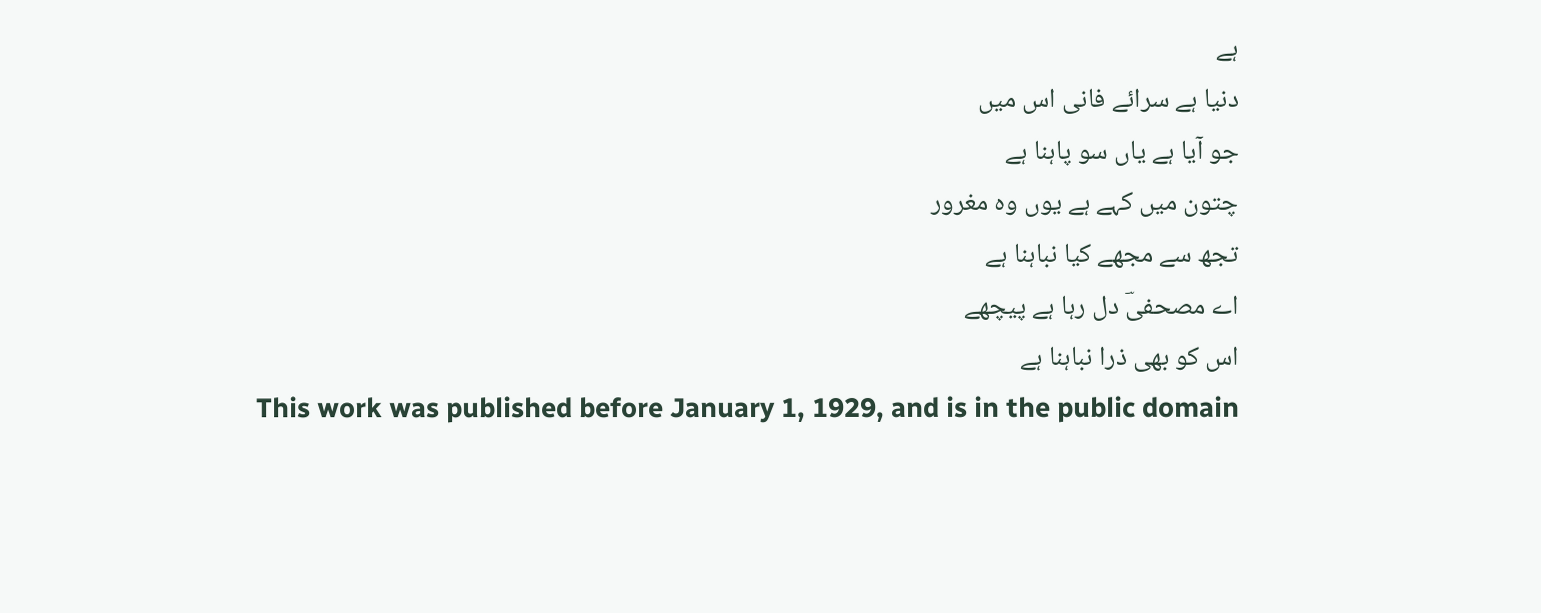ہے
دنیا ہے سرائے فانی اس میں
جو آیا ہے یاں سو پاہنا ہے
چتون میں کہے ہے یوں وہ مغرور
تجھ سے مجھے کیا نباہنا ہے
اے مصحفیؔ دل رہا ہے پیچھے
اس کو بھی ذرا نباہنا ہے
This work was published before January 1, 1929, and is in the public domain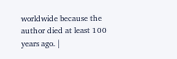worldwide because the author died at least 100 years ago. |